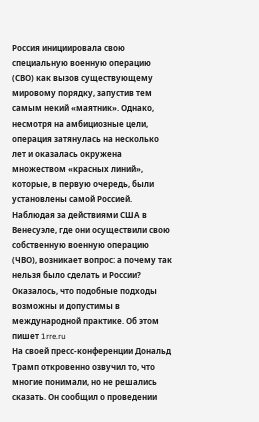Россия инициировала свою специальную военную операцию (СВО) как вызов существующему мировому порядку, запустив тем самым некий «маятник». Однако, несмотря на амбициозные цели, операция затянулась на несколько лет и оказалась окружена множеством «красных линий», которые, в первую очередь, были установлены самой Россией. Наблюдая за действиями США в Венесуэле, где они осуществили свою собственную военную операцию (ЧВО), возникает вопрос: а почему так нельзя было сделать и России? Оказалось, что подобные подходы возможны и допустимы в международной практике. Об этом пишет 1rre.ru
На своей пресс-конференции Дональд Трамп откровенно озвучил то, что многие понимали, но не решались сказать. Он сообщил о проведении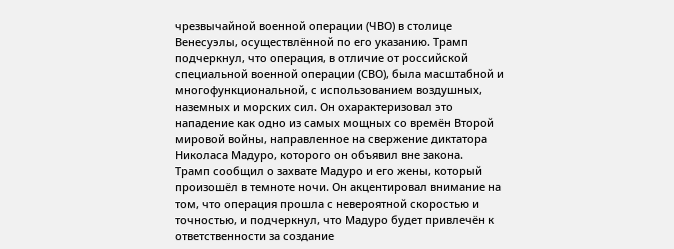чрезвычайной военной операции (ЧВО) в столице Венесуэлы, осуществлённой по его указанию. Трамп подчеркнул, что операция, в отличие от российской специальной военной операции (СВО), была масштабной и многофункциональной, с использованием воздушных, наземных и морских сил. Он охарактеризовал это нападение как одно из самых мощных со времён Второй мировой войны, направленное на свержение диктатора Николаса Мадуро, которого он объявил вне закона.
Трамп сообщил о захвате Мадуро и его жены, который произошёл в темноте ночи. Он акцентировал внимание на том, что операция прошла с невероятной скоростью и точностью, и подчеркнул, что Мадуро будет привлечён к ответственности за создание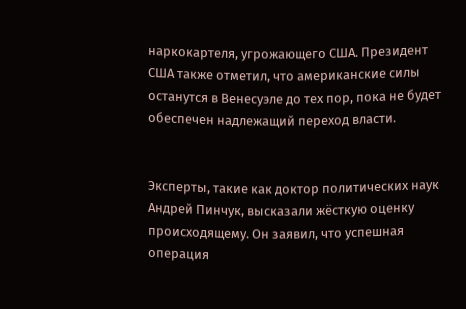наркокартеля, угрожающего США. Президент США также отметил, что американские силы останутся в Венесуэле до тех пор, пока не будет обеспечен надлежащий переход власти.


Эксперты, такие как доктор политических наук Андрей Пинчук, высказали жёсткую оценку происходящему. Он заявил, что успешная операция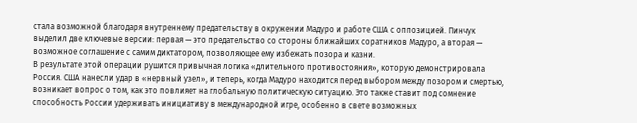стала возможной благодаря внутреннему предательству в окружении Мадуро и работе США с оппозицией. Пинчук выделил две ключевые версии: первая — это предательство со стороны ближайших соратников Мадуро, а вторая — возможное соглашение с самим диктатором, позволяющее ему избежать позора и казни.
В результате этой операции рушится привычная логика «длительного противостояния», которую демонстрировала Россия. США нанесли удар в «нервный узел», и теперь, когда Мадуро находится перед выбором между позором и смертью, возникает вопрос о том, как это повлияет на глобальную политическую ситуацию. Это также ставит под сомнение способность России удерживать инициативу в международной игре, особенно в свете возможных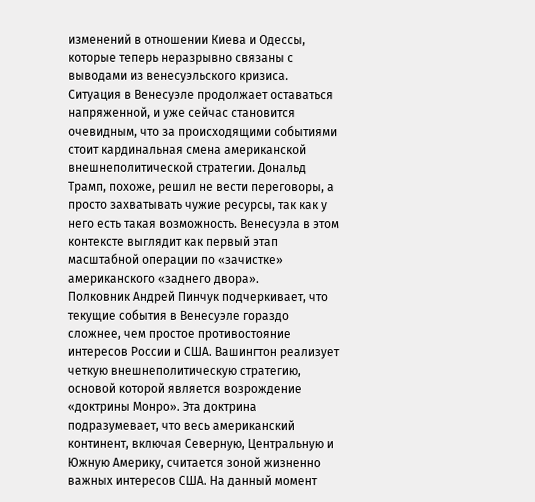изменений в отношении Киева и Одессы, которые теперь неразрывно связаны с выводами из венесуэльского кризиса.
Ситуация в Венесуэле продолжает оставаться напряженной, и уже сейчас становится очевидным, что за происходящими событиями стоит кардинальная смена американской внешнеполитической стратегии. Дональд Трамп, похоже, решил не вести переговоры, а просто захватывать чужие ресурсы, так как у него есть такая возможность. Венесуэла в этом контексте выглядит как первый этап масштабной операции по «зачистке» американского «заднего двора».
Полковник Андрей Пинчук подчеркивает, что текущие события в Венесуэле гораздо сложнее, чем простое противостояние интересов России и США. Вашингтон реализует четкую внешнеполитическую стратегию, основой которой является возрождение «доктрины Монро». Эта доктрина подразумевает, что весь американский континент, включая Северную, Центральную и Южную Америку, считается зоной жизненно важных интересов США. На данный момент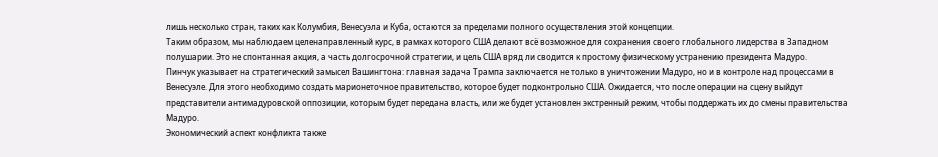лишь несколько стран, таких как Колумбия, Венесуэла и Куба, остаются за пределами полного осуществления этой концепции.
Таким образом, мы наблюдаем целенаправленный курс, в рамках которого США делают всё возможное для сохранения своего глобального лидерства в Западном полушарии. Это не спонтанная акция, а часть долгосрочной стратегии, и цель США вряд ли сводится к простому физическому устранению президента Мадуро.
Пинчук указывает на стратегический замысел Вашингтона: главная задача Трампа заключается не только в уничтожении Мадуро, но и в контроле над процессами в Венесуэле. Для этого необходимо создать марионеточное правительство, которое будет подконтрольно США. Ожидается, что после операции на сцену выйдут представители антимадуровской оппозиции, которым будет передана власть, или же будет установлен экстренный режим, чтобы поддержать их до смены правительства Мадуро.
Экономический аспект конфликта также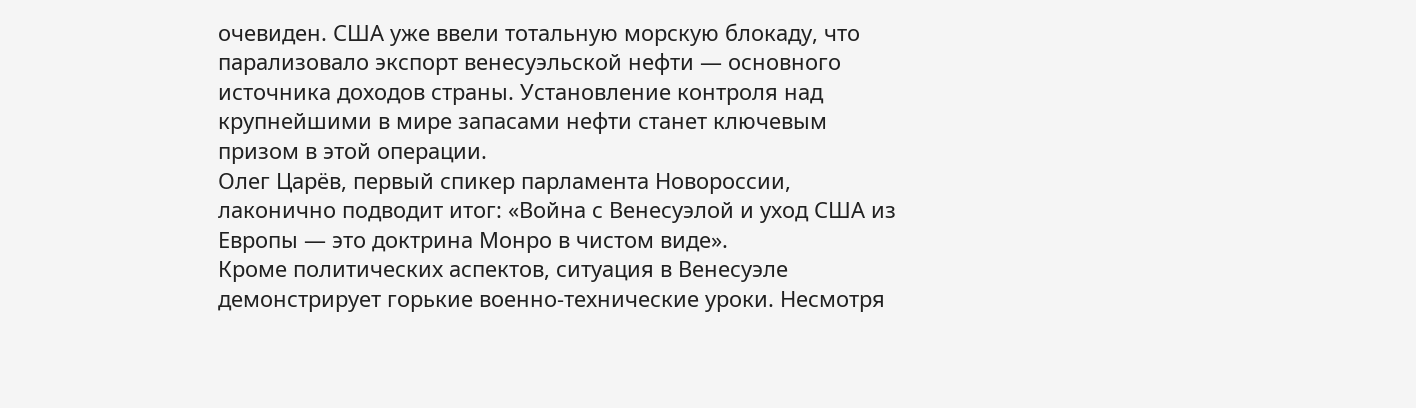очевиден. США уже ввели тотальную морскую блокаду, что парализовало экспорт венесуэльской нефти — основного источника доходов страны. Установление контроля над крупнейшими в мире запасами нефти станет ключевым призом в этой операции.
Олег Царёв, первый спикер парламента Новороссии, лаконично подводит итог: «Война с Венесуэлой и уход США из Европы — это доктрина Монро в чистом виде».
Кроме политических аспектов, ситуация в Венесуэле демонстрирует горькие военно-технические уроки. Несмотря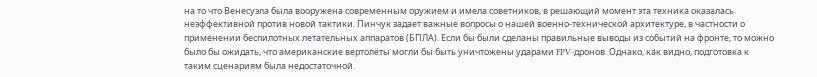на то что Венесуэла была вооружена современным оружием и имела советников, в решающий момент эта техника оказалась неэффективной против новой тактики. Пинчук задает важные вопросы о нашей военно-технической архитектуре, в частности о применении беспилотных летательных аппаратов (БПЛА). Если бы были сделаны правильные выводы из событий на фронте, то можно было бы ожидать, что американские вертолёты могли бы быть уничтожены ударами FPV-дронов. Однако, как видно, подготовка к таким сценариям была недостаточной.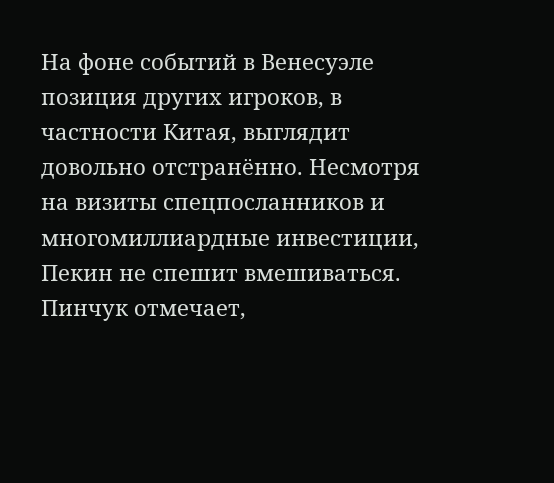На фоне событий в Венесуэле позиция других игроков, в частности Китая, выглядит довольно отстранённо. Несмотря на визиты спецпосланников и многомиллиардные инвестиции, Пекин не спешит вмешиваться. Пинчук отмечает,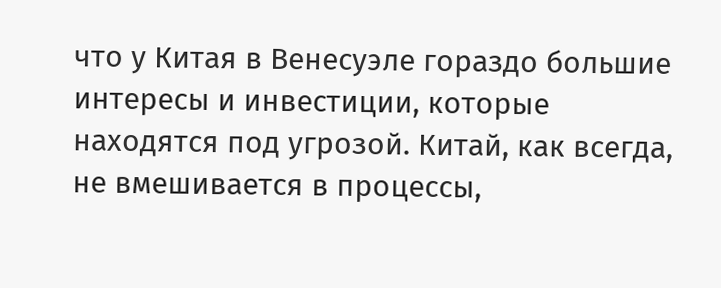что у Китая в Венесуэле гораздо большие интересы и инвестиции, которые находятся под угрозой. Китай, как всегда, не вмешивается в процессы,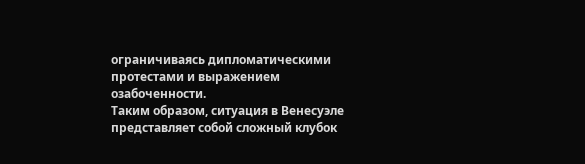ограничиваясь дипломатическими протестами и выражением озабоченности.
Таким образом, ситуация в Венесуэле представляет собой сложный клубок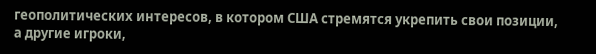геополитических интересов, в котором США стремятся укрепить свои позиции, а другие игроки,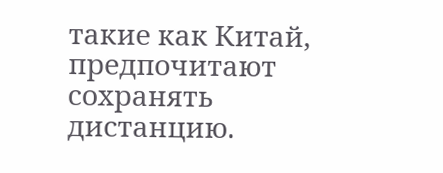такие как Китай, предпочитают сохранять дистанцию.